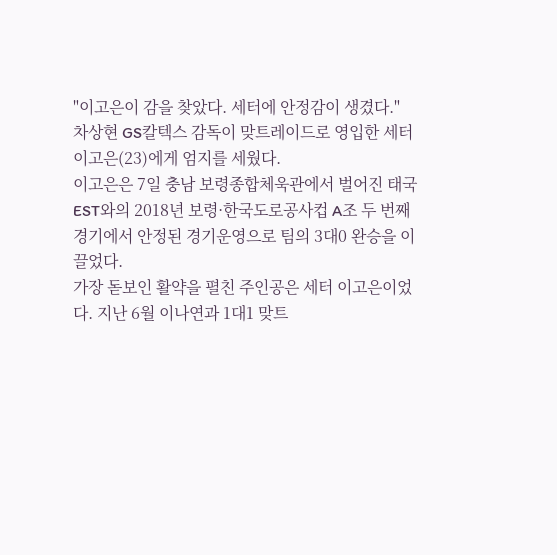"이고은이 감을 찾았다. 세터에 안정감이 생겼다."
차상현 GS칼텍스 감독이 맞트레이드로 영입한 세터 이고은(23)에게 엄지를 세웠다.
이고은은 7일 충남 보령종합체욱관에서 벌어진 태국 EST와의 2018년 보령·한국도로공사컵 A조 두 번째 경기에서 안정된 경기운영으로 팀의 3대0 완승을 이끌었다.
가장 돋보인 활약을 펼친 주인공은 세터 이고은이었다. 지난 6월 이나연과 1대1 맞트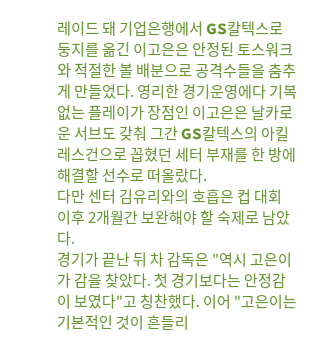레이드 돼 기업은행에서 GS칼텍스로 둥지를 옮긴 이고은은 안정된 토스워크와 적절한 볼 배분으로 공격수들을 춤추게 만들었다. 영리한 경기운영에다 기복 없는 플레이가 장점인 이고은은 날카로운 서브도 갖춰 그간 GS칼텍스의 아킬레스건으로 꼽혔던 세터 부재를 한 방에 해결할 선수로 떠올랐다.
다만 센터 김유리와의 호흡은 컵 대회 이후 2개월간 보완해야 할 숙제로 남았다.
경기가 끝난 뒤 차 감독은 "역시 고은이가 감을 찾았다. 첫 경기보다는 안정감이 보였다"고 칭찬했다. 이어 "고은이는 기본적인 것이 흔들리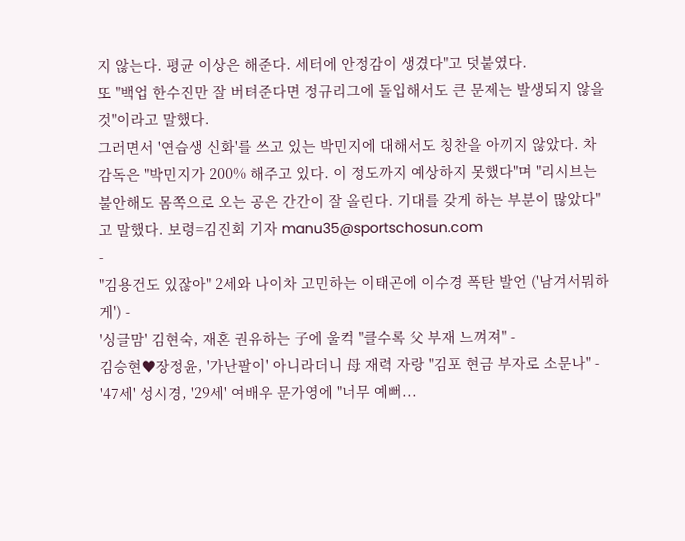지 않는다. 평균 이상은 해준다. 세터에 안정감이 생겼다"고 덧붙였다.
또 "백업 한수진만 잘 버텨준다면 정규리그에 돌입해서도 큰 문제는 발생되지 않을 것"이라고 말했다.
그러면서 '연습생 신화'를 쓰고 있는 박민지에 대해서도 칭찬을 아끼지 않았다. 차 감독은 "박민지가 200% 해주고 있다. 이 정도까지 예상하지 못했다"며 "리시브는 불안해도 몸쪽으로 오는 공은 간간이 잘 올린다. 기대를 갖게 하는 부분이 많았다"고 말했다. 보령=김진회 기자 manu35@sportschosun.com
-
"김용건도 있잖아" 2세와 나이차 고민하는 이태곤에 이수경 폭탄 발언 ('남겨서뭐하게') -
'싱글맘' 김현숙, 재혼 권유하는 子에 울컥 "클수록 父 부재 느껴져" -
김승현♥장정윤, '가난팔이' 아니라더니 母 재력 자랑 "김포 현금 부자로 소문나" -
'47세' 성시경, '29세' 여배우 문가영에 "너무 예뻐...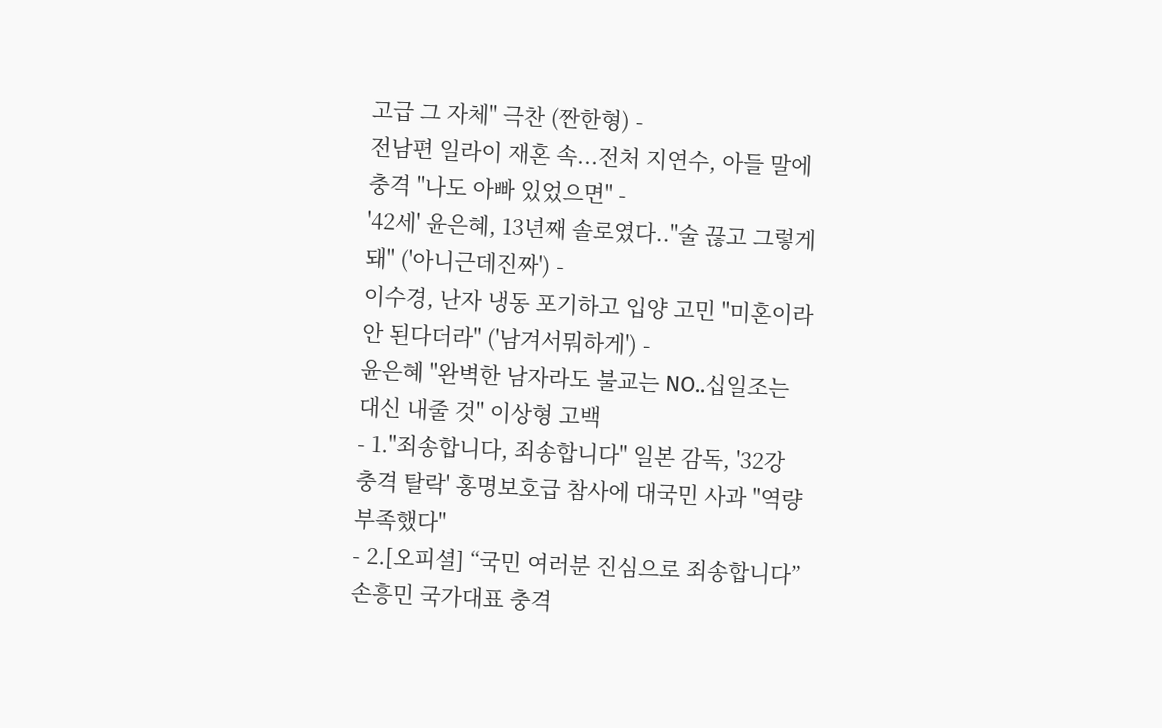고급 그 자체" 극찬 (짠한형) -
전남편 일라이 재혼 속...전처 지연수, 아들 말에 충격 "나도 아빠 있었으면" -
'42세' 윤은혜, 13년째 솔로였다.."술 끊고 그렇게 돼" ('아니근데진짜') -
이수경, 난자 냉동 포기하고 입양 고민 "미혼이라 안 된다더라" ('남겨서뭐하게') -
윤은혜 "완벽한 남자라도 불교는 NO..십일조는 대신 내줄 것" 이상형 고백
- 1."죄송합니다, 죄송합니다" 일본 감독, '32강 충격 탈락' 홍명보호급 참사에 대국민 사과 "역량 부족했다"
- 2.[오피셜] “국민 여러분 진심으로 죄송합니다” 손흥민 국가대표 충격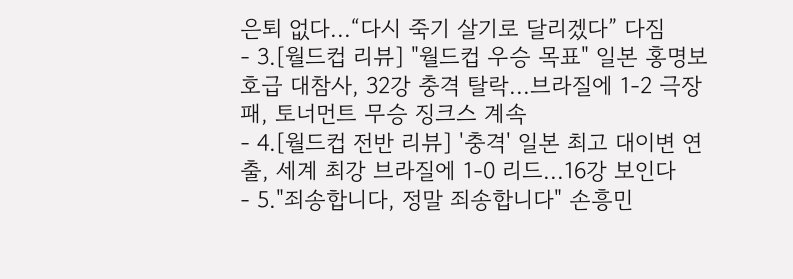은퇴 없다...“다시 죽기 살기로 달리겠다” 다짐
- 3.[월드컵 리뷰] "월드컵 우승 목표" 일본 홍명보호급 대참사, 32강 충격 탈락...브라질에 1-2 극장패, 토너먼트 무승 징크스 계속
- 4.[월드컵 전반 리뷰] '충격' 일본 최고 대이변 연출, 세계 최강 브라질에 1-0 리드...16강 보인다
- 5."죄송합니다, 정말 죄송합니다" 손흥민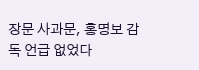장문 사과문, 홍명보 감독 언급 없었다